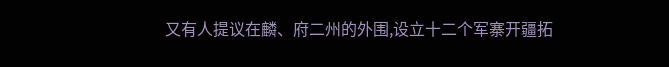又有人提议在麟、府二州的外围,设立十二个军寨开疆拓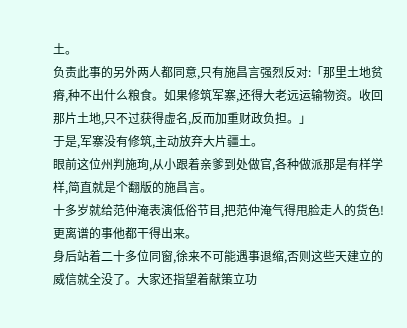土。
负责此事的另外两人都同意,只有施昌言强烈反对:「那里土地贫瘠,种不出什么粮食。如果修筑军寨,还得大老远运输物资。收回那片土地,只不过获得虚名,反而加重财政负担。」
于是,军寨没有修筑,主动放弃大片疆土。
眼前这位州判施珣,从小跟着亲爹到处做官,各种做派那是有样学样,简直就是个翻版的施昌言。
十多岁就给范仲淹表演低俗节目,把范仲淹气得甩脸走人的货色!
更离谱的事他都干得出来。
身后站着二十多位同窗,徐来不可能遇事退缩,否则这些天建立的威信就全没了。大家还指望着献策立功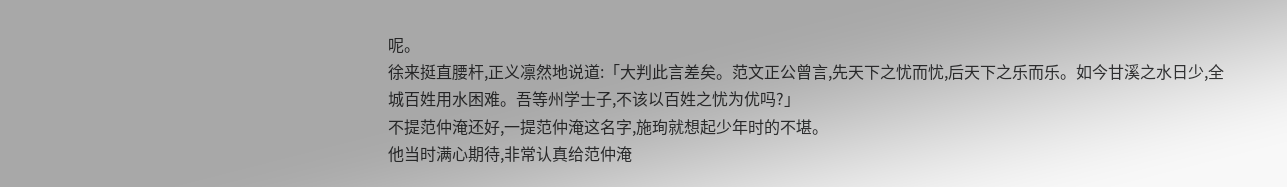呢。
徐来挺直腰杆,正义凛然地说道:「大判此言差矣。范文正公曾言,先天下之忧而忧,后天下之乐而乐。如今甘溪之水日少,全城百姓用水困难。吾等州学士子,不该以百姓之忧为优吗?」
不提范仲淹还好,一提范仲淹这名字,施珣就想起少年时的不堪。
他当时满心期待,非常认真给范仲淹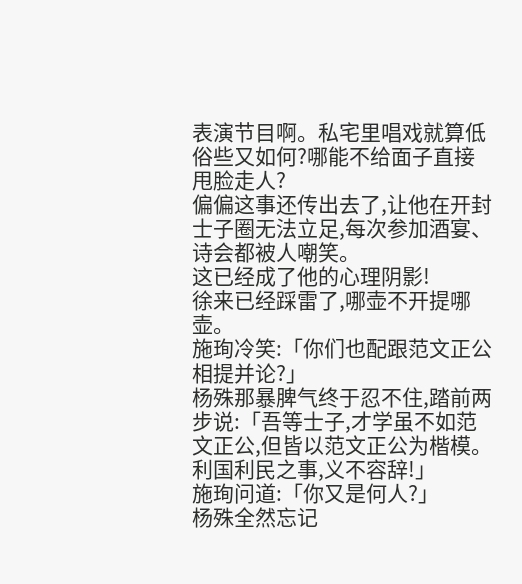表演节目啊。私宅里唱戏就算低俗些又如何?哪能不给面子直接甩脸走人?
偏偏这事还传出去了,让他在开封士子圈无法立足,每次参加酒宴、诗会都被人嘲笑。
这已经成了他的心理阴影!
徐来已经踩雷了,哪壶不开提哪壶。
施珣冷笑:「你们也配跟范文正公相提并论?」
杨殊那暴脾气终于忍不住,踏前两步说:「吾等士子,才学虽不如范文正公,但皆以范文正公为楷模。利国利民之事,义不容辞!」
施珣问道:「你又是何人?」
杨殊全然忘记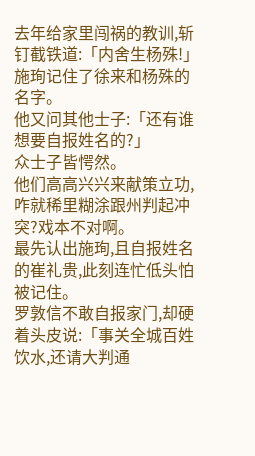去年给家里闯祸的教训,斩钉截铁道:「内舍生杨殊!」
施珣记住了徐来和杨殊的名字。
他又问其他士子:「还有谁想要自报姓名的?」
众士子皆愕然。
他们高高兴兴来献策立功,咋就稀里糊涂跟州判起冲突?戏本不对啊。
最先认出施珣,且自报姓名的崔礼贵,此刻连忙低头怕被记住。
罗敦信不敢自报家门,却硬着头皮说:「事关全城百姓饮水,还请大判通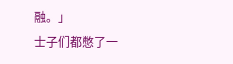融。」
士子们都憋了一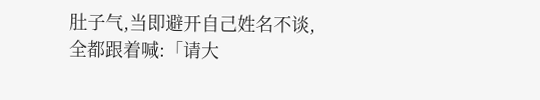肚子气,当即避开自己姓名不谈,全都跟着喊:「请大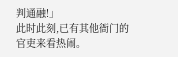判通融!」
此时此刻,已有其他衙门的官吏来看热闹。